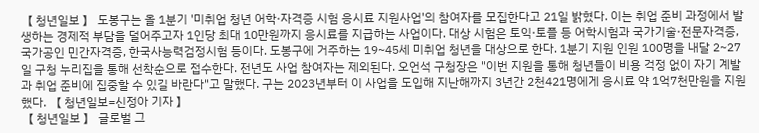【 청년일보 】 도봉구는 올 1분기 '미취업 청년 어학·자격증 시험 응시료 지원사업'의 참여자를 모집한다고 21일 밝혔다. 이는 취업 준비 과정에서 발생하는 경제적 부담을 덜어주고자 1인당 최대 10만원까지 응시료를 지급하는 사업이다. 대상 시험은 토익·토플 등 어학시험과 국가기술·전문자격증, 국가공인 민간자격증, 한국사능력검정시험 등이다. 도봉구에 거주하는 19~45세 미취업 청년을 대상으로 한다. 1분기 지원 인원 100명을 내달 2~27일 구청 누리집을 통해 선착순으로 접수한다. 전년도 사업 참여자는 제외된다. 오언석 구청장은 "이번 지원을 통해 청년들이 비용 걱정 없이 자기 계발과 취업 준비에 집중할 수 있길 바란다"고 말했다. 구는 2023년부터 이 사업을 도입해 지난해까지 3년간 2천421명에게 응시료 약 1억7천만원을 지원했다. 【 청년일보=신정아 기자 】
【 청년일보 】 글로벌 그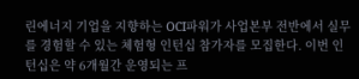린에너지 기업을 지향하는 OCI파워가 사업본부 전반에서 실무를 경험할 수 있는 체험형 인턴십 참가자를 모집한다. 이번 인턴십은 약 6개월간 운영되는 프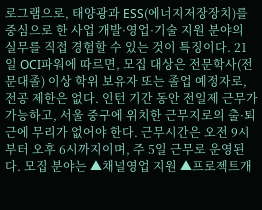로그램으로, 태양광과 ESS(에너지저장장치)를 중심으로 한 사업 개발·영업·기술 지원 분야의 실무를 직접 경험할 수 있는 것이 특징이다. 21일 OCI파워에 따르면, 모집 대상은 전문학사(전문대졸) 이상 학위 보유자 또는 졸업 예정자로, 전공 제한은 없다. 인턴 기간 동안 전일제 근무가 가능하고, 서울 중구에 위치한 근무지로의 출·퇴근에 무리가 없어야 한다. 근무시간은 오전 9시부터 오후 6시까지이며, 주 5일 근무로 운영된다. 모집 분야는 ▲채널영업 지원 ▲프로젝트개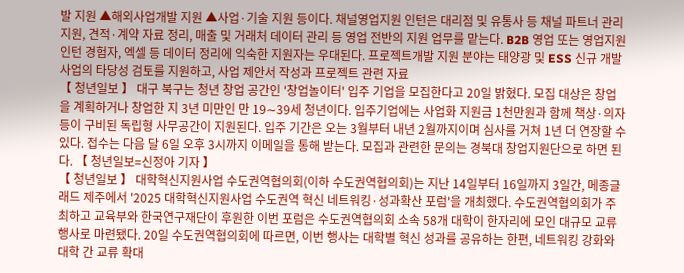발 지원 ▲해외사업개발 지원 ▲사업·기술 지원 등이다. 채널영업지원 인턴은 대리점 및 유통사 등 채널 파트너 관리 지원, 견적·계약 자료 정리, 매출 및 거래처 데이터 관리 등 영업 전반의 지원 업무를 맡는다. B2B 영업 또는 영업지원 인턴 경험자, 엑셀 등 데이터 정리에 익숙한 지원자는 우대된다. 프로젝트개발 지원 분야는 태양광 및 ESS 신규 개발 사업의 타당성 검토를 지원하고, 사업 제안서 작성과 프로젝트 관련 자료
【 청년일보 】 대구 북구는 청년 창업 공간인 '창업놀이터' 입주 기업을 모집한다고 20일 밝혔다. 모집 대상은 창업을 계획하거나 창업한 지 3년 미만인 만 19∼39세 청년이다. 입주기업에는 사업화 지원금 1천만원과 함께 책상·의자 등이 구비된 독립형 사무공간이 지원된다. 입주 기간은 오는 3월부터 내년 2월까지이며 심사를 거쳐 1년 더 연장할 수 있다. 접수는 다음 달 6일 오후 3시까지 이메일을 통해 받는다. 모집과 관련한 문의는 경북대 창업지원단으로 하면 된다. 【 청년일보=신정아 기자 】
【 청년일보 】 대학혁신지원사업 수도권역협의회(이하 수도권역협의회)는 지난 14일부터 16일까지 3일간, 메종글래드 제주에서 '2025 대학혁신지원사업 수도권역 혁신 네트워킹·성과확산 포럼'을 개최했다. 수도권역협의회가 주최하고 교육부와 한국연구재단이 후원한 이번 포럼은 수도권역협의회 소속 58개 대학이 한자리에 모인 대규모 교류 행사로 마련됐다. 20일 수도권역협의회에 따르면, 이번 행사는 대학별 혁신 성과를 공유하는 한편, 네트워킹 강화와 대학 간 교류 확대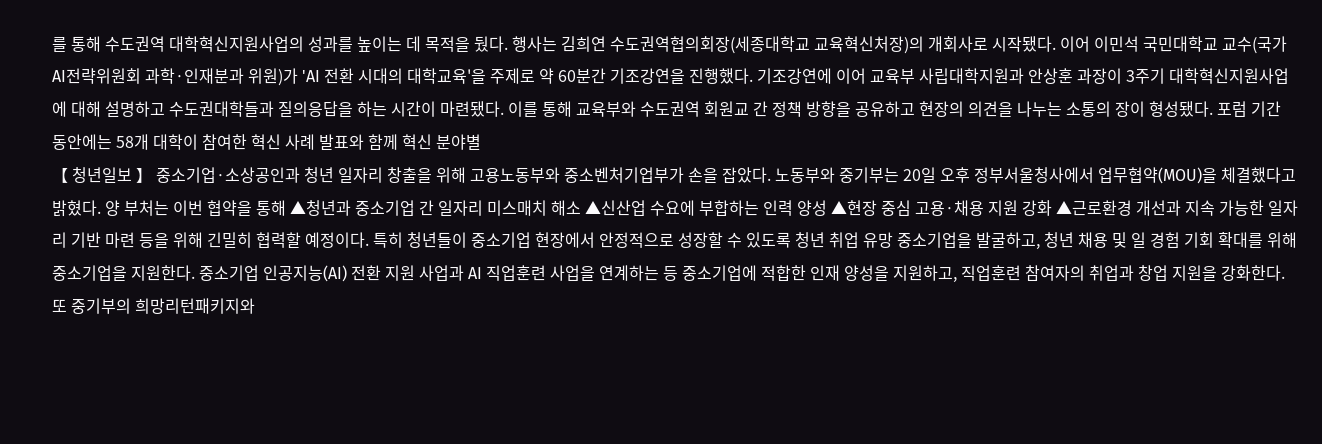를 통해 수도권역 대학혁신지원사업의 성과를 높이는 데 목적을 뒀다. 행사는 김희연 수도권역협의회장(세종대학교 교육혁신처장)의 개회사로 시작됐다. 이어 이민석 국민대학교 교수(국가AI전략위원회 과학·인재분과 위원)가 'AI 전환 시대의 대학교육'을 주제로 약 60분간 기조강연을 진행했다. 기조강연에 이어 교육부 사립대학지원과 안상훈 과장이 3주기 대학혁신지원사업에 대해 설명하고 수도권대학들과 질의응답을 하는 시간이 마련됐다. 이를 통해 교육부와 수도권역 회원교 간 정책 방향을 공유하고 현장의 의견을 나누는 소통의 장이 형성됐다. 포럼 기간 동안에는 58개 대학이 참여한 혁신 사례 발표와 함께 혁신 분야별
【 청년일보 】 중소기업·소상공인과 청년 일자리 창출을 위해 고용노동부와 중소벤처기업부가 손을 잡았다. 노동부와 중기부는 20일 오후 정부서울청사에서 업무협약(MOU)을 체결했다고 밝혔다. 양 부처는 이번 협약을 통해 ▲청년과 중소기업 간 일자리 미스매치 해소 ▲신산업 수요에 부합하는 인력 양성 ▲현장 중심 고용·채용 지원 강화 ▲근로환경 개선과 지속 가능한 일자리 기반 마련 등을 위해 긴밀히 협력할 예정이다. 특히 청년들이 중소기업 현장에서 안정적으로 성장할 수 있도록 청년 취업 유망 중소기업을 발굴하고, 청년 채용 및 일 경험 기회 확대를 위해 중소기업을 지원한다. 중소기업 인공지능(AI) 전환 지원 사업과 AI 직업훈련 사업을 연계하는 등 중소기업에 적합한 인재 양성을 지원하고, 직업훈련 참여자의 취업과 창업 지원을 강화한다. 또 중기부의 희망리턴패키지와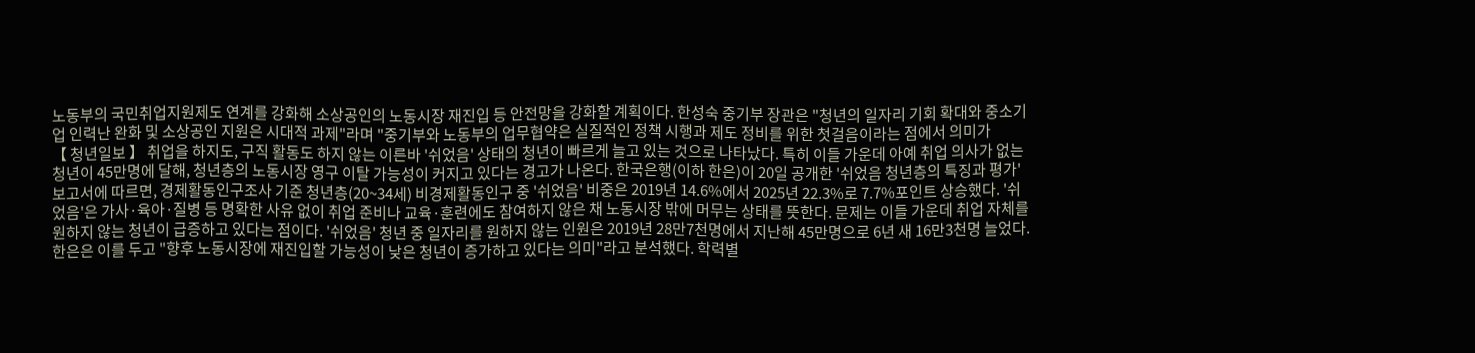노동부의 국민취업지원제도 연계를 강화해 소상공인의 노동시장 재진입 등 안전망을 강화할 계획이다. 한성숙 중기부 장관은 "청년의 일자리 기회 확대와 중소기업 인력난 완화 및 소상공인 지원은 시대적 과제"라며 "중기부와 노동부의 업무협약은 실질적인 정책 시행과 제도 정비를 위한 첫걸음이라는 점에서 의미가
【 청년일보 】 취업을 하지도, 구직 활동도 하지 않는 이른바 '쉬었음' 상태의 청년이 빠르게 늘고 있는 것으로 나타났다. 특히 이들 가운데 아예 취업 의사가 없는 청년이 45만명에 달해, 청년층의 노동시장 영구 이탈 가능성이 커지고 있다는 경고가 나온다. 한국은행(이하 한은)이 20일 공개한 '쉬었음 청년층의 특징과 평가' 보고서에 따르면, 경제활동인구조사 기준 청년층(20~34세) 비경제활동인구 중 '쉬었음' 비중은 2019년 14.6%에서 2025년 22.3%로 7.7%포인트 상승했다. '쉬었음'은 가사·육아·질병 등 명확한 사유 없이 취업 준비나 교육·훈련에도 참여하지 않은 채 노동시장 밖에 머무는 상태를 뜻한다. 문제는 이들 가운데 취업 자체를 원하지 않는 청년이 급증하고 있다는 점이다. '쉬었음' 청년 중 일자리를 원하지 않는 인원은 2019년 28만7천명에서 지난해 45만명으로 6년 새 16만3천명 늘었다. 한은은 이를 두고 "향후 노동시장에 재진입할 가능성이 낮은 청년이 증가하고 있다는 의미"라고 분석했다. 학력별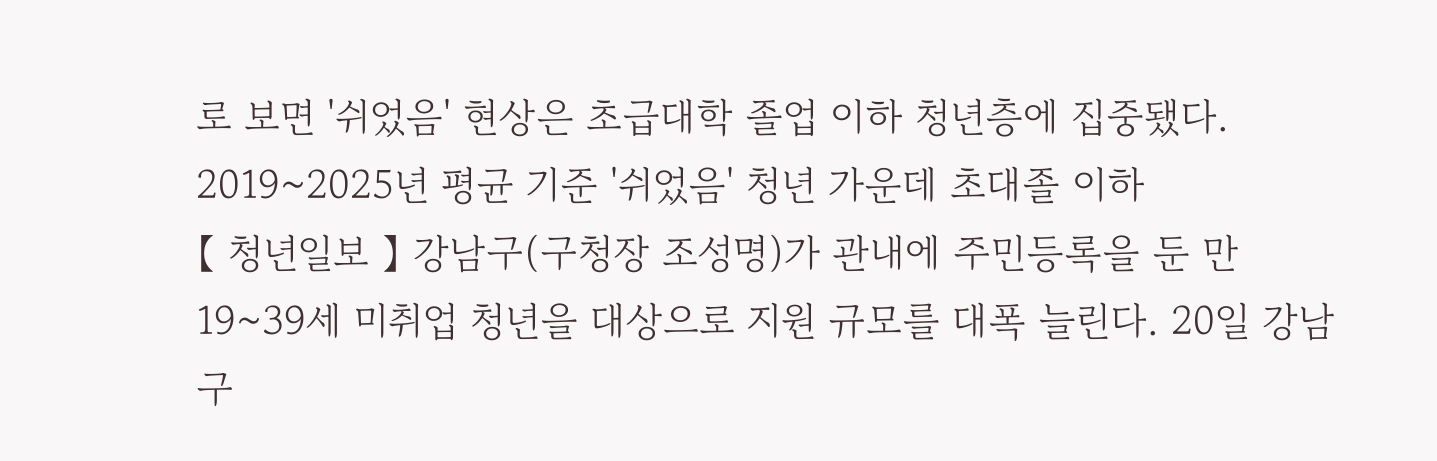로 보면 '쉬었음' 현상은 초급대학 졸업 이하 청년층에 집중됐다. 2019~2025년 평균 기준 '쉬었음' 청년 가운데 초대졸 이하
【 청년일보 】 강남구(구청장 조성명)가 관내에 주민등록을 둔 만 19~39세 미취업 청년을 대상으로 지원 규모를 대폭 늘린다. 20일 강남구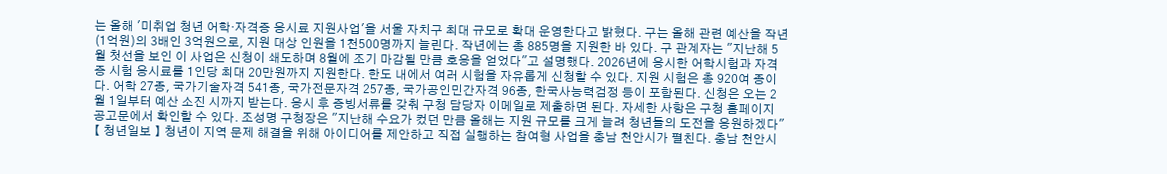는 올해 '미취업 청년 어학·자격증 응시료 지원사업'을 서울 자치구 최대 규모로 확대 운영한다고 밝혔다. 구는 올해 관련 예산을 작년(1억원)의 3배인 3억원으로, 지원 대상 인원을 1천500명까지 늘린다. 작년에는 총 885명을 지원한 바 있다. 구 관계자는 "지난해 5월 첫선을 보인 이 사업은 신청이 쇄도하며 8월에 조기 마감될 만큼 호응을 얻었다"고 설명했다. 2026년에 응시한 어학시험과 자격증 시험 응시료를 1인당 최대 20만원까지 지원한다. 한도 내에서 여러 시험을 자유롭게 신청할 수 있다. 지원 시험은 총 920여 종이다. 어학 27종, 국가기술자격 541종, 국가전문자격 257종, 국가공인민간자격 96종, 한국사능력검정 등이 포함된다. 신청은 오는 2월 1일부터 예산 소진 시까지 받는다. 응시 후 증빙서류를 갖춰 구청 담당자 이메일로 제출하면 된다. 자세한 사항은 구청 홈페이지 공고문에서 확인할 수 있다. 조성명 구청장은 "지난해 수요가 컸던 만큼 올해는 지원 규모를 크게 늘려 청년들의 도전을 응원하겠다"
【 청년일보 】 청년이 지역 문제 해결을 위해 아이디어를 제안하고 직접 실행하는 참여형 사업을 충남 천안시가 펼친다. 충남 천안시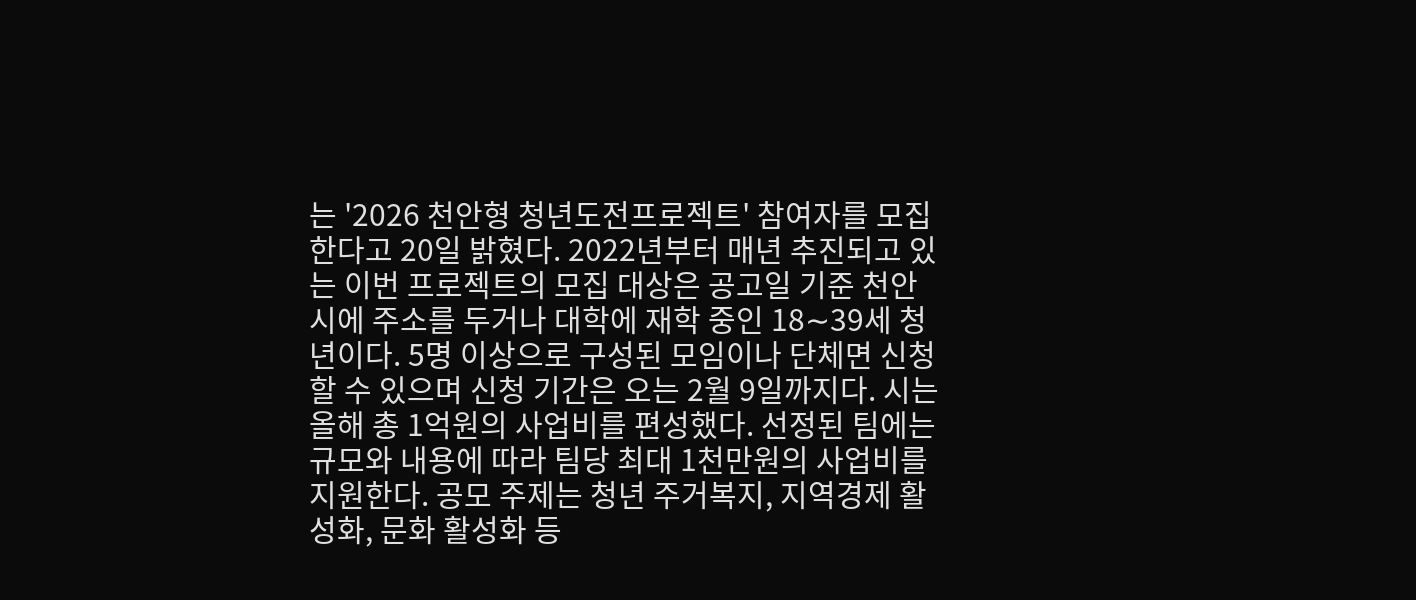는 '2026 천안형 청년도전프로젝트' 참여자를 모집한다고 20일 밝혔다. 2022년부터 매년 추진되고 있는 이번 프로젝트의 모집 대상은 공고일 기준 천안시에 주소를 두거나 대학에 재학 중인 18∼39세 청년이다. 5명 이상으로 구성된 모임이나 단체면 신청할 수 있으며 신청 기간은 오는 2월 9일까지다. 시는 올해 총 1억원의 사업비를 편성했다. 선정된 팀에는 규모와 내용에 따라 팀당 최대 1천만원의 사업비를 지원한다. 공모 주제는 청년 주거복지, 지역경제 활성화, 문화 활성화 등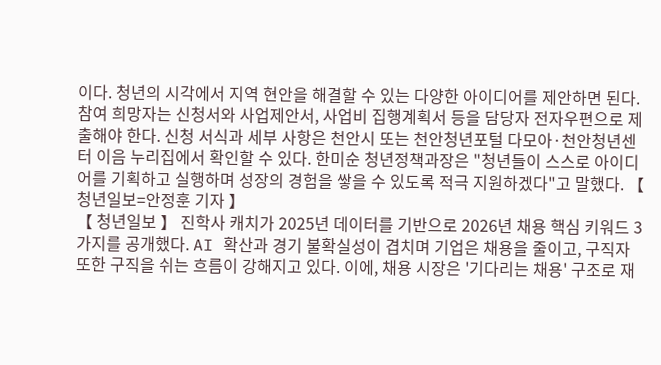이다. 청년의 시각에서 지역 현안을 해결할 수 있는 다양한 아이디어를 제안하면 된다. 참여 희망자는 신청서와 사업제안서, 사업비 집행계획서 등을 담당자 전자우편으로 제출해야 한다. 신청 서식과 세부 사항은 천안시 또는 천안청년포털 다모아·천안청년센터 이음 누리집에서 확인할 수 있다. 한미순 청년정책과장은 "청년들이 스스로 아이디어를 기획하고 실행하며 성장의 경험을 쌓을 수 있도록 적극 지원하겠다"고 말했다. 【 청년일보=안정훈 기자 】
【 청년일보 】 진학사 캐치가 2025년 데이터를 기반으로 2026년 채용 핵심 키워드 3가지를 공개했다. AI 확산과 경기 불확실성이 겹치며 기업은 채용을 줄이고, 구직자 또한 구직을 쉬는 흐름이 강해지고 있다. 이에, 채용 시장은 '기다리는 채용' 구조로 재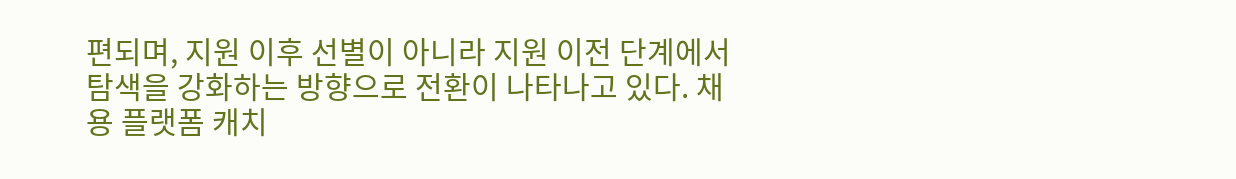편되며, 지원 이후 선별이 아니라 지원 이전 단계에서 탐색을 강화하는 방향으로 전환이 나타나고 있다. 채용 플랫폼 캐치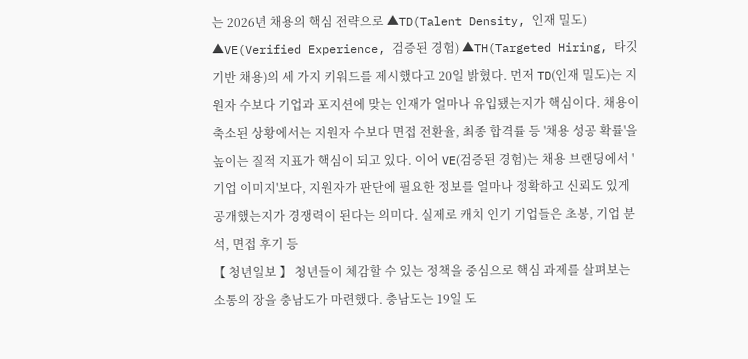는 2026년 채용의 핵심 전략으로 ▲TD(Talent Density, 인재 밀도) ▲VE(Verified Experience, 검증된 경험) ▲TH(Targeted Hiring, 타깃 기반 채용)의 세 가지 키워드를 제시했다고 20일 밝혔다. 먼저 TD(인재 밀도)는 지원자 수보다 기업과 포지션에 맞는 인재가 얼마나 유입됐는지가 핵심이다. 채용이 축소된 상황에서는 지원자 수보다 면접 전환율, 최종 합격률 등 '채용 성공 확률'을 높이는 질적 지표가 핵심이 되고 있다. 이어 VE(검증된 경험)는 채용 브랜딩에서 '기업 이미지'보다, 지원자가 판단에 필요한 정보를 얼마나 정확하고 신뢰도 있게 공개했는지가 경쟁력이 된다는 의미다. 실제로 캐치 인기 기업들은 초봉, 기업 분석, 면접 후기 등
【 청년일보 】 청년들이 체감할 수 있는 정책을 중심으로 핵심 과제를 살펴보는 소통의 장을 충남도가 마련했다. 충남도는 19일 도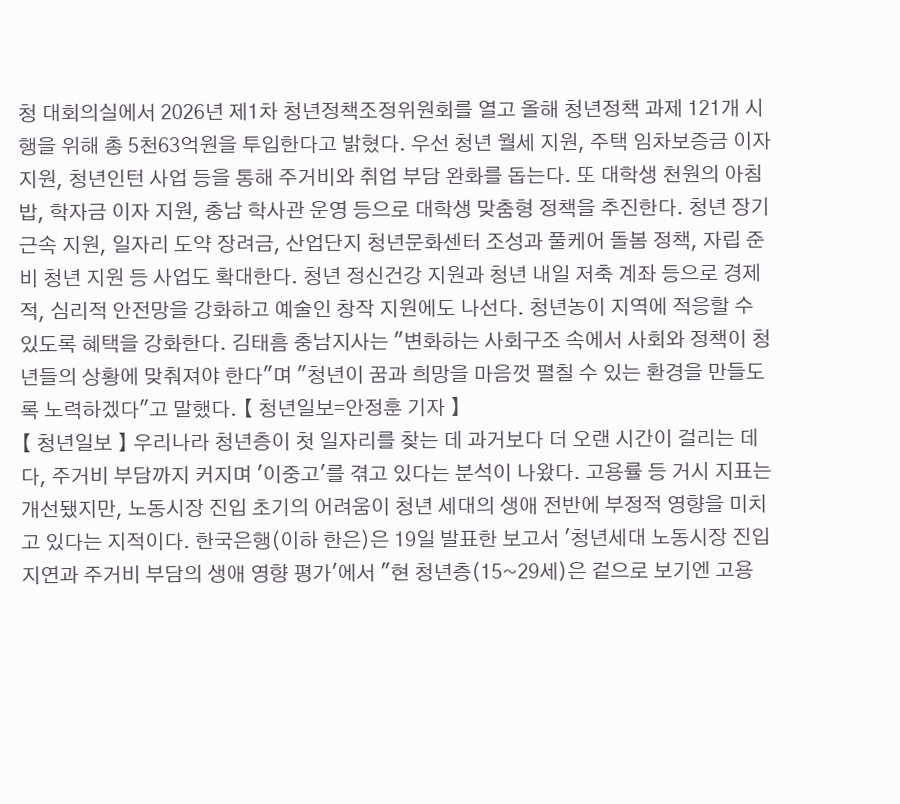청 대회의실에서 2026년 제1차 청년정책조정위원회를 열고 올해 청년정책 과제 121개 시행을 위해 총 5천63억원을 투입한다고 밝혔다. 우선 청년 월세 지원, 주택 임차보증금 이자 지원, 청년인턴 사업 등을 통해 주거비와 취업 부담 완화를 돕는다. 또 대학생 천원의 아침밥, 학자금 이자 지원, 충남 학사관 운영 등으로 대학생 맞춤형 정책을 추진한다. 청년 장기근속 지원, 일자리 도약 장려금, 산업단지 청년문화센터 조성과 풀케어 돌봄 정책, 자립 준비 청년 지원 등 사업도 확대한다. 청년 정신건강 지원과 청년 내일 저축 계좌 등으로 경제적, 심리적 안전망을 강화하고 예술인 창작 지원에도 나선다. 청년농이 지역에 적응할 수 있도록 혜택을 강화한다. 김태흠 충남지사는 "변화하는 사회구조 속에서 사회와 정책이 청년들의 상황에 맞춰져야 한다"며 "청년이 꿈과 희망을 마음껏 펼칠 수 있는 환경을 만들도록 노력하겠다"고 말했다. 【 청년일보=안정훈 기자 】
【 청년일보 】 우리나라 청년층이 첫 일자리를 찾는 데 과거보다 더 오랜 시간이 걸리는 데다, 주거비 부담까지 커지며 '이중고'를 겪고 있다는 분석이 나왔다. 고용률 등 거시 지표는 개선됐지만, 노동시장 진입 초기의 어려움이 청년 세대의 생애 전반에 부정적 영향을 미치고 있다는 지적이다. 한국은행(이하 한은)은 19일 발표한 보고서 '청년세대 노동시장 진입 지연과 주거비 부담의 생애 영향 평가'에서 "현 청년층(15~29세)은 겉으로 보기엔 고용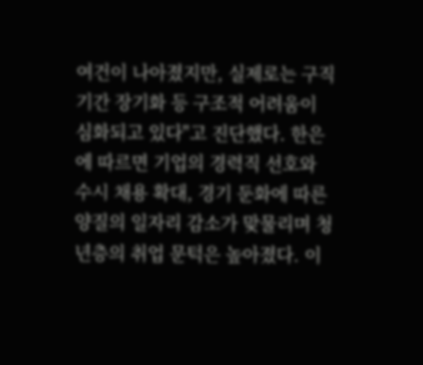여건이 나아졌지만, 실제로는 구직 기간 장기화 등 구조적 어려움이 심화되고 있다"고 진단했다. 한은에 따르면 기업의 경력직 선호와 수시 채용 확대, 경기 둔화에 따른 양질의 일자리 감소가 맞물리며 청년층의 취업 문턱은 높아졌다. 이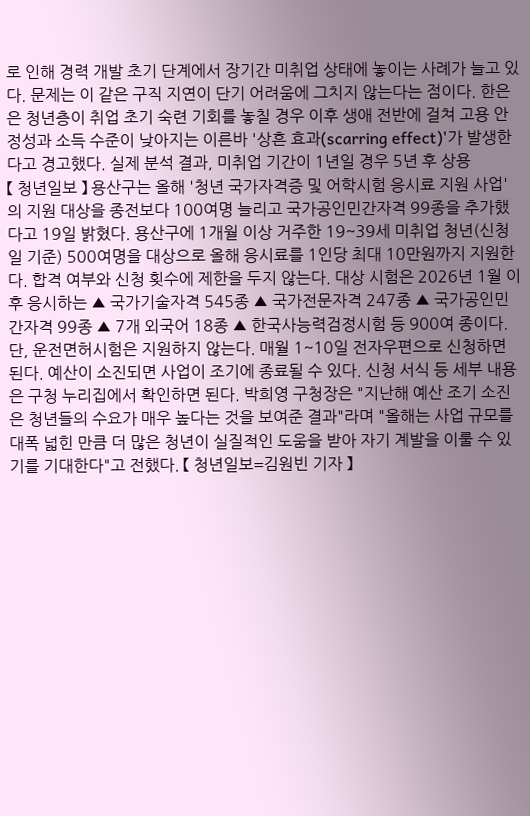로 인해 경력 개발 초기 단계에서 장기간 미취업 상태에 놓이는 사례가 늘고 있다. 문제는 이 같은 구직 지연이 단기 어려움에 그치지 않는다는 점이다. 한은은 청년층이 취업 초기 숙련 기회를 놓칠 경우 이후 생애 전반에 걸쳐 고용 안정성과 소득 수준이 낮아지는 이른바 '상흔 효과(scarring effect)'가 발생한다고 경고했다. 실제 분석 결과, 미취업 기간이 1년일 경우 5년 후 상용
【 청년일보 】 용산구는 올해 '청년 국가자격증 및 어학시험 응시료 지원 사업'의 지원 대상을 종전보다 100여명 늘리고 국가공인민간자격 99종을 추가했다고 19일 밝혔다. 용산구에 1개월 이상 거주한 19~39세 미취업 청년(신청일 기준) 500여명을 대상으로 올해 응시료를 1인당 최대 10만원까지 지원한다. 합격 여부와 신청 횟수에 제한을 두지 않는다. 대상 시험은 2026년 1월 이후 응시하는 ▲ 국가기술자격 545종 ▲ 국가전문자격 247종 ▲ 국가공인민간자격 99종 ▲ 7개 외국어 18종 ▲ 한국사능력검정시험 등 900여 종이다. 단, 운전면허시험은 지원하지 않는다. 매월 1~10일 전자우편으로 신청하면 된다. 예산이 소진되면 사업이 조기에 종료될 수 있다. 신청 서식 등 세부 내용은 구청 누리집에서 확인하면 된다. 박희영 구청장은 "지난해 예산 조기 소진은 청년들의 수요가 매우 높다는 것을 보여준 결과"라며 "올해는 사업 규모를 대폭 넓힌 만큼 더 많은 청년이 실질적인 도움을 받아 자기 계발을 이룰 수 있기를 기대한다"고 전했다. 【 청년일보=김원빈 기자 】